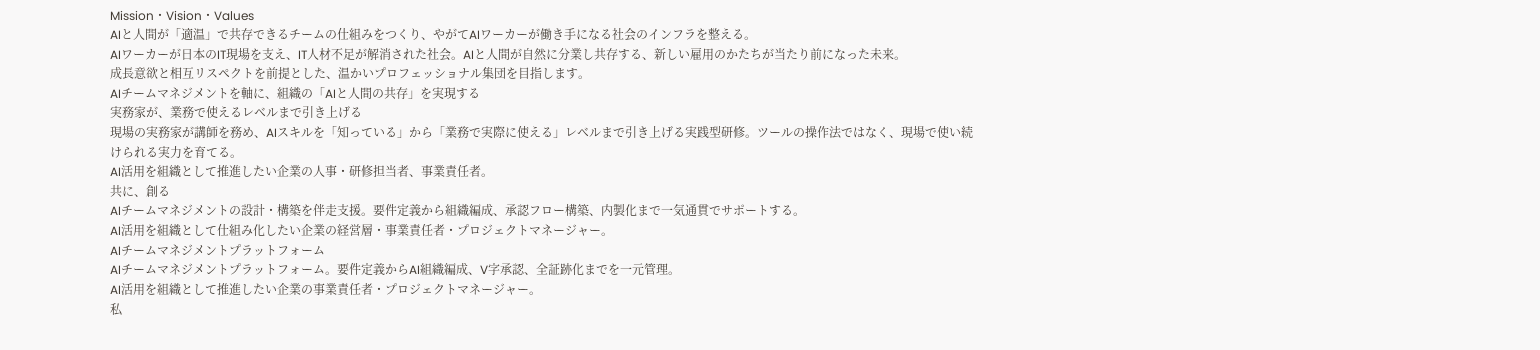Mission・Vision・Values
AIと人間が「適温」で共存できるチームの仕組みをつくり、やがてAIワーカーが働き手になる社会のインフラを整える。
AIワーカーが日本のIT現場を支え、IT人材不足が解消された社会。AIと人間が自然に分業し共存する、新しい雇用のかたちが当たり前になった未来。
成長意欲と相互リスペクトを前提とした、温かいプロフェッショナル集団を目指します。
AIチームマネジメントを軸に、組織の「AIと人間の共存」を実現する
実務家が、業務で使えるレベルまで引き上げる
現場の実務家が講師を務め、AIスキルを「知っている」から「業務で実際に使える」レベルまで引き上げる実践型研修。ツールの操作法ではなく、現場で使い続けられる実力を育てる。
AI活用を組織として推進したい企業の人事・研修担当者、事業責任者。
共に、創る
AIチームマネジメントの設計・構築を伴走支援。要件定義から組織編成、承認フロー構築、内製化まで一気通貫でサポートする。
AI活用を組織として仕組み化したい企業の経営層・事業責任者・プロジェクトマネージャー。
AIチームマネジメントプラットフォーム
AIチームマネジメントプラットフォーム。要件定義からAI組織編成、V字承認、全証跡化までを一元管理。
AI活用を組織として推進したい企業の事業責任者・プロジェクトマネージャー。
私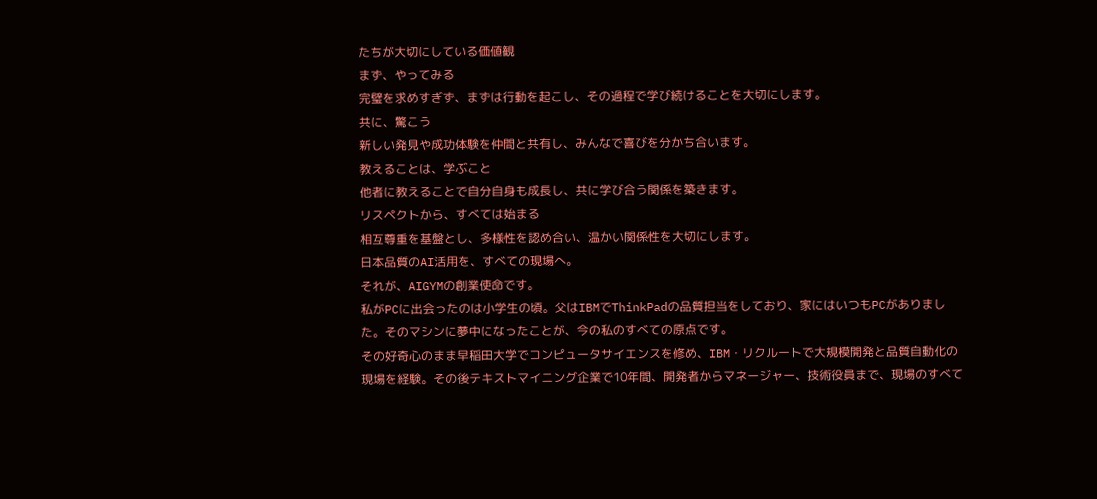たちが大切にしている価値観
まず、やってみる
完璧を求めすぎず、まずは行動を起こし、その過程で学び続けることを大切にします。
共に、驚こう
新しい発見や成功体験を仲間と共有し、みんなで喜びを分かち合います。
教えることは、学ぶこと
他者に教えることで自分自身も成長し、共に学び合う関係を築きます。
リスペクトから、すべては始まる
相互尊重を基盤とし、多様性を認め合い、温かい関係性を大切にします。
日本品質のAI活用を、すべての現場へ。
それが、AIGYMの創業使命です。
私がPCに出会ったのは小学生の頃。父はIBMでThinkPadの品質担当をしており、家にはいつもPCがありました。そのマシンに夢中になったことが、今の私のすべての原点です。
その好奇心のまま早稲田大学でコンピュータサイエンスを修め、IBM・リクルートで大規模開発と品質自動化の現場を経験。その後テキストマイニング企業で10年間、開発者からマネージャー、技術役員まで、現場のすべて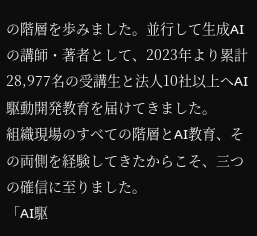の階層を歩みました。並行して生成AIの講師・著者として、2023年より累計28,977名の受講生と法人10社以上へAI駆動開発教育を届けてきました。
組織現場のすべての階層とAI教育、その両側を経験してきたからこそ、三つの確信に至りました。
「AI駆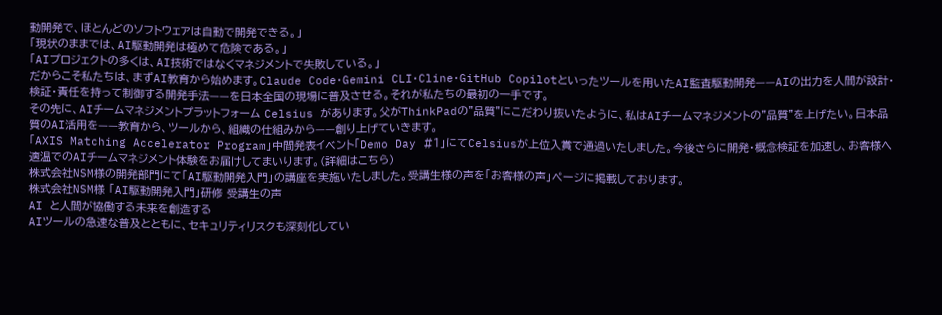動開発で、ほとんどのソフトウェアは自動で開発できる。」
「現状のままでは、AI駆動開発は極めて危険である。」
「AIプロジェクトの多くは、AI技術ではなくマネジメントで失敗している。」
だからこそ私たちは、まずAI教育から始めます。Claude Code・Gemini CLI・Cline・GitHub Copilotといったツールを用いたAI監査駆動開発——AIの出力を人間が設計・検証・責任を持って制御する開発手法——を日本全国の現場に普及させる。それが私たちの最初の一手です。
その先に、AIチームマネジメントプラットフォーム Celsius があります。父がThinkPadの"品質"にこだわり抜いたように、私はAIチームマネジメントの"品質"を上げたい。日本品質のAI活用を——教育から、ツールから、組織の仕組みから——創り上げていきます。
「AXIS Matching Accelerator Program」中間発表イベント「Demo Day #1」にてCelsiusが上位入賞で通過いたしました。今後さらに開発・概念検証を加速し、お客様へ適温でのAIチームマネジメント体験をお届けしてまいります。(詳細はこちら)
株式会社NSM様の開発部門にて「AI駆動開発入門」の講座を実施いたしました。受講生様の声を「お客様の声」ページに掲載しております。
株式会社NSM様 「AI駆動開発入門」研修 受講生の声
AI と人間が協働する未来を創造する
AIツールの急速な普及とともに、セキュリティリスクも深刻化してい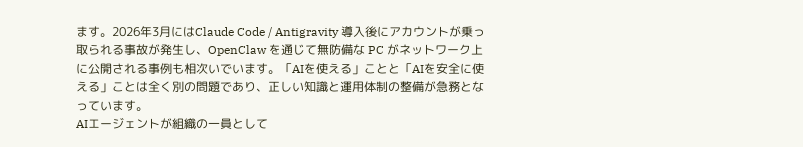ます。2026年3月にはClaude Code / Antigravity 導入後にアカウントが乗っ取られる事故が発生し、OpenClaw を通じて無防備な PC がネットワーク上に公開される事例も相次いでいます。「AIを使える」ことと「AIを安全に使える」ことは全く別の問題であり、正しい知識と運用体制の整備が急務となっています。
AIエージェントが組織の一員として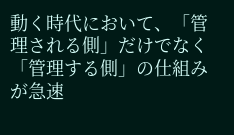動く時代において、「管理される側」だけでなく「管理する側」の仕組みが急速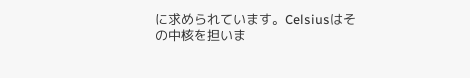に求められています。Celsiusはその中核を担いま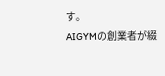す。
AIGYMの創業者が綴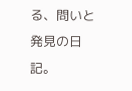る、問いと発見の日記。